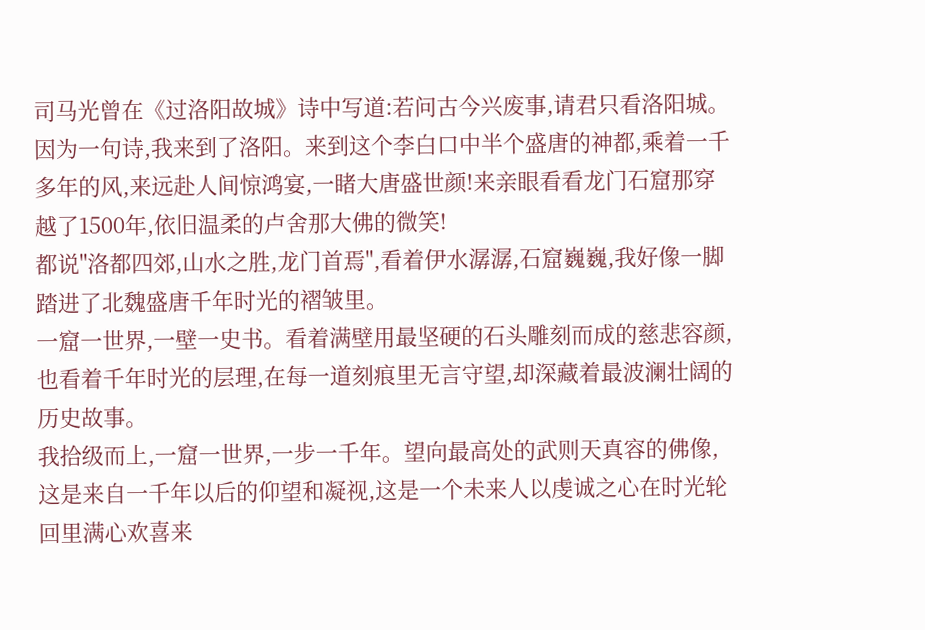司马光曾在《过洛阳故城》诗中写道:若问古今兴废事,请君只看洛阳城。
因为一句诗,我来到了洛阳。来到这个李白口中半个盛唐的神都,乘着一千多年的风,来远赴人间惊鸿宴,一睹大唐盛世颜!来亲眼看看龙门石窟那穿越了1500年,依旧温柔的卢舍那大佛的微笑!
都说"洛都四郊,山水之胜,龙门首焉",看着伊水潺潺,石窟巍巍,我好像一脚踏进了北魏盛唐千年时光的褶皱里。
一窟一世界,一壁一史书。看着满壁用最坚硬的石头雕刻而成的慈悲容颜,也看着千年时光的层理,在每一道刻痕里无言守望,却深藏着最波澜壮阔的历史故事。
我拾级而上,一窟一世界,一步一千年。望向最高处的武则天真容的佛像,这是来自一千年以后的仰望和凝视,这是一个未来人以虔诚之心在时光轮回里满心欢喜来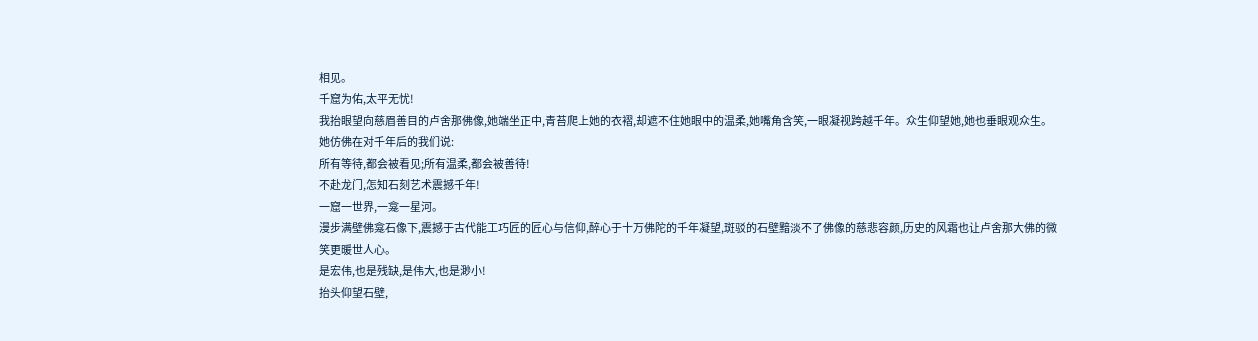相见。
千窟为佑,太平无忧!
我抬眼望向慈眉善目的卢舍那佛像,她端坐正中,青苔爬上她的衣褶,却遮不住她眼中的温柔,她嘴角含笑,一眼凝视跨越千年。众生仰望她,她也垂眼观众生。
她仿佛在对千年后的我们说:
所有等待,都会被看见;所有温柔,都会被善待!
不赴龙门,怎知石刻艺术震撼千年!
一窟一世界,一龛一星河。
漫步满壁佛龛石像下,震撼于古代能工巧匠的匠心与信仰,醉心于十万佛陀的千年凝望,斑驳的石壁黯淡不了佛像的慈悲容颜,历史的风霜也让卢舍那大佛的微笑更暖世人心。
是宏伟,也是残缺,是伟大,也是渺小!
抬头仰望石壁,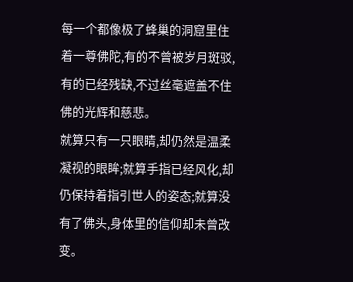每一个都像极了蜂巢的洞窟里住着一尊佛陀,有的不曾被岁月斑驳,有的已经残缺,不过丝毫遮盖不住佛的光辉和慈悲。
就算只有一只眼睛,却仍然是温柔凝视的眼眸;就算手指已经风化,却仍保持着指引世人的姿态;就算没有了佛头,身体里的信仰却未曾改变。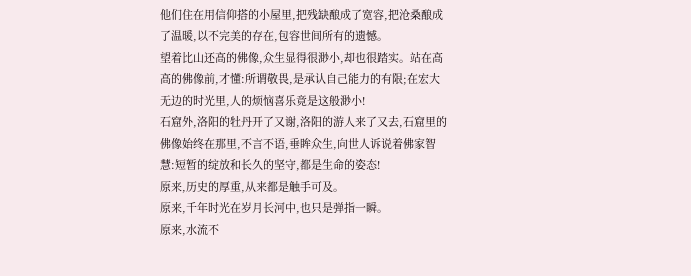他们住在用信仰搭的小屋里,把残缺酿成了宽容,把沧桑酿成了温暖,以不完美的存在,包容世间所有的遗憾。
望着比山还高的佛像,众生显得很渺小,却也很踏实。站在高高的佛像前,才懂:所谓敬畏,是承认自己能力的有限;在宏大无边的时光里,人的烦恼喜乐竟是这般渺小!
石窟外,洛阳的牡丹开了又谢,洛阳的游人来了又去,石窟里的佛像始终在那里,不言不语,垂眸众生,向世人诉说着佛家智慧:短暂的绽放和长久的坚守,都是生命的姿态!
原来,历史的厚重,从来都是触手可及。
原来,千年时光在岁月长河中,也只是弹指一瞬。
原来,水流不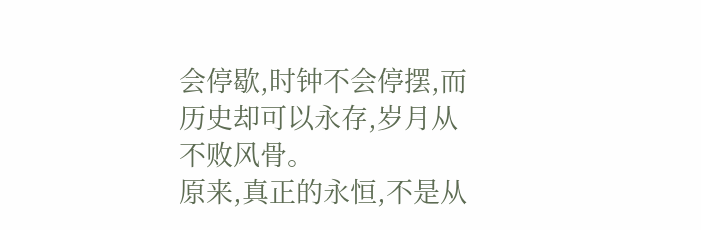会停歇,时钟不会停摆,而历史却可以永存,岁月从不败风骨。
原来,真正的永恒,不是从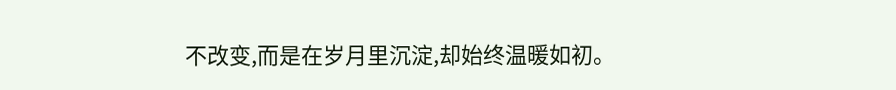不改变,而是在岁月里沉淀,却始终温暖如初。